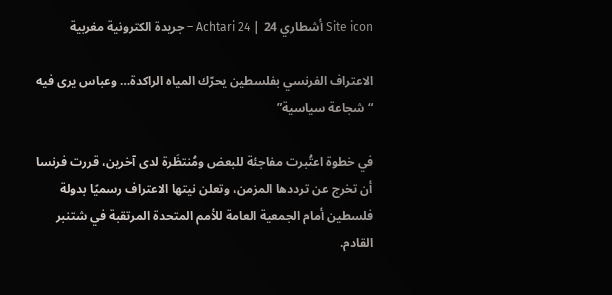Site icon أشطاري 24 | Achtari 24 – جريدة الكترونية مغربية

الاعتراف الفرنسي بفلسطين يحرّك المياه الراكدة… وعباس يرى فيه “شجاعة سياسية”

في خطوة اعتُبرت مفاجئة للبعض ومُنتظَرة لدى آخرين، قررت فرنسا أن تخرج عن ترددها المزمن، وتعلن نيتها الاعتراف رسميًا بدولة فلسطين أمام الجمعية العامة للأمم المتحدة المرتقبة في شتنبر القادم.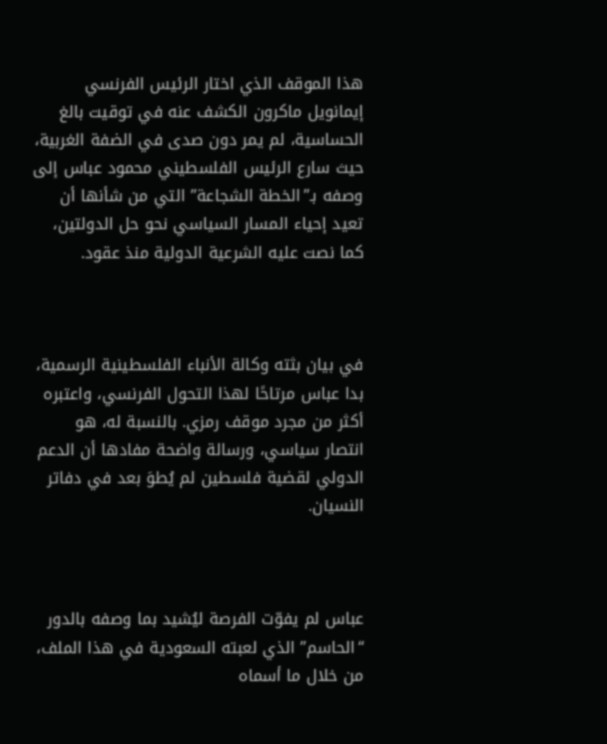هذا الموقف الذي اختار الرئيس الفرنسي إيمانويل ماكرون الكشف عنه في توقيت بالغ الحساسية، لم يمر دون صدى في الضفة الغربية، حيث سارع الرئيس الفلسطيني محمود عباس إلى وصفه بـ”الخطة الشجاعة” التي من شأنها أن تعيد إحياء المسار السياسي نحو حل الدولتين، كما نصت عليه الشرعية الدولية منذ عقود.



في بيان بثته وكالة الأنباء الفلسطينية الرسمية، بدا عباس مرتاحًا لهذا التحول الفرنسي، واعتبره أكثر من مجرد موقف رمزي. بالنسبة له، هو انتصار سياسي، ورسالة واضحة مفادها أن الدعم الدولي لقضية فلسطين لم يُطوَ بعد في دفاتر النسيان.



عباس لم يفوّت الفرصة ليُشيد بما وصفه بالدور “الحاسم” الذي لعبته السعودية في هذا الملف، من خلال ما أسماه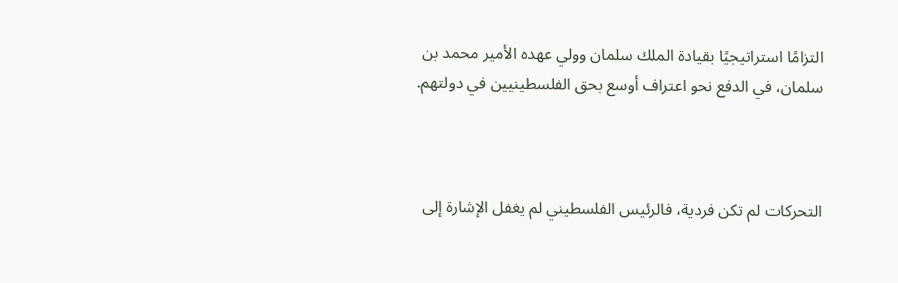التزامًا استراتيجيًا بقيادة الملك سلمان وولي عهده الأمير محمد بن سلمان، في الدفع نحو اعتراف أوسع بحق الفلسطينيين في دولتهم.



التحركات لم تكن فردية، فالرئيس الفلسطيني لم يغفل الإشارة إلى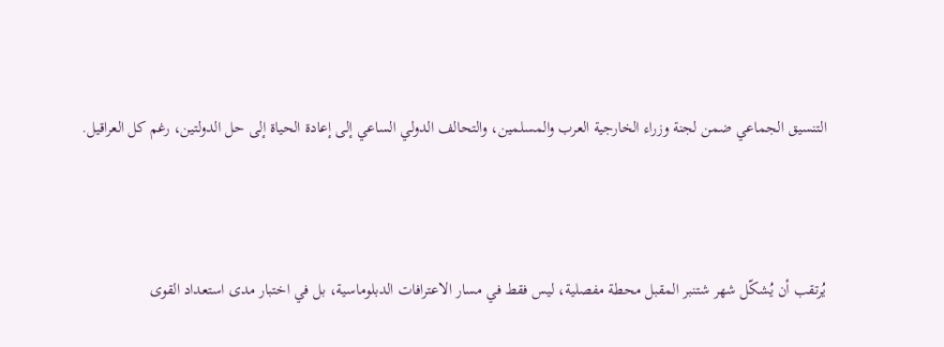التنسيق الجماعي ضمن لجنة وزراء الخارجية العرب والمسلمين، والتحالف الدولي الساعي إلى إعادة الحياة إلى حل الدولتين، رغم كل العراقيل.



يُرتقب أن يُشكّل شهر شتنبر المقبل محطة مفصلية، ليس فقط في مسار الاعترافات الدبلوماسية، بل في اختبار مدى استعداد القوى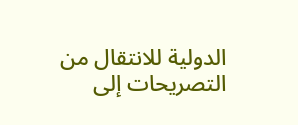الدولية للانتقال من التصريحات إلى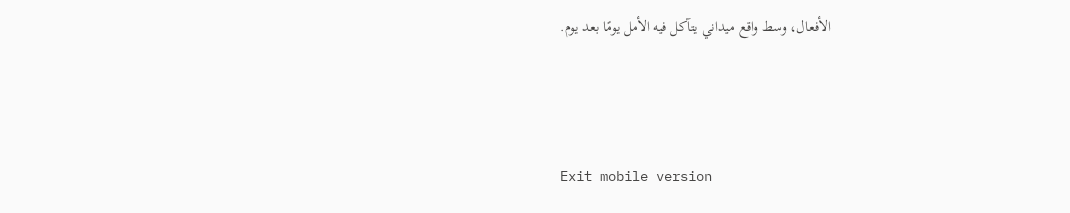الأفعال، وسط واقع ميداني يتآكل فيه الأمل يومًا بعد يوم.



Exit mobile version